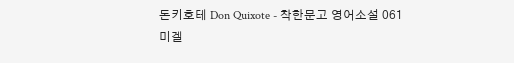돈키호테 Don Quixote - 착한문고 영어소설 061
미겔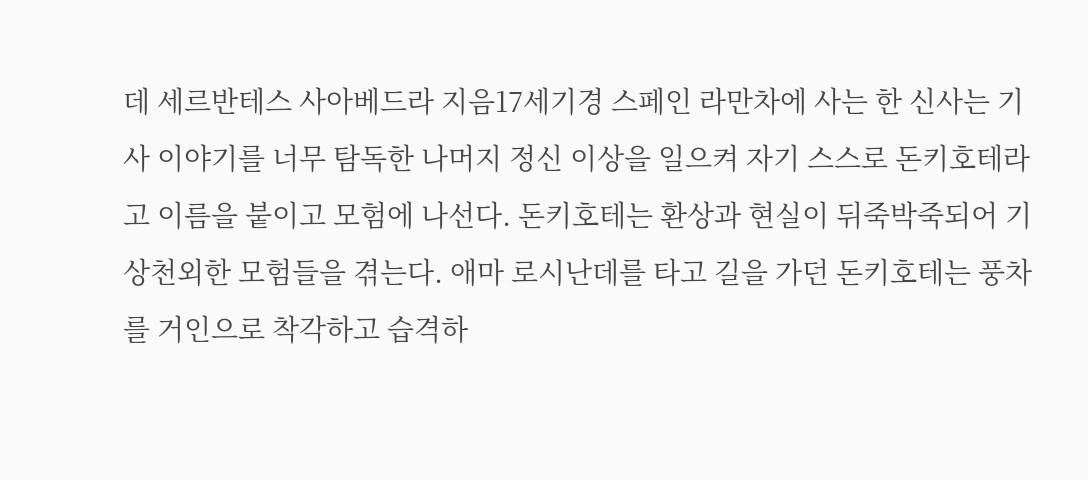데 세르반테스 사아베드라 지음17세기경 스페인 라만차에 사는 한 신사는 기사 이야기를 너무 탐독한 나머지 정신 이상을 일으켜 자기 스스로 돈키호테라고 이름을 붙이고 모험에 나선다. 돈키호테는 환상과 현실이 뒤죽박죽되어 기상천외한 모험들을 겪는다. 애마 로시난데를 타고 길을 가던 돈키호테는 풍차를 거인으로 착각하고 습격하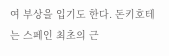여 부상을 입기도 한다. 돈키호테는 스페인 최초의 근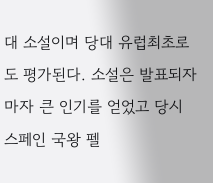대 소설이며 당대 유럽최초로도 평가된다. 소설은 발표되자마자 큰 인기를 얻었고 당시 스페인 국왕 펠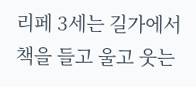리페 3세는 길가에서 책을 들고 울고 웃는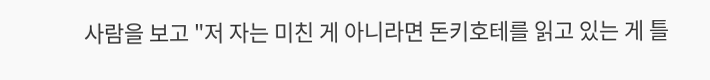사람을 보고 "저 자는 미친 게 아니라면 돈키호테를 읽고 있는 게 틀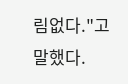림없다."고 말했다.